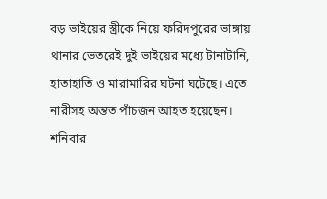বড় ভাইয়ের স্ত্রীকে নিয়ে ফরিদপুরের ভাঙ্গায় থানার ভেতরেই দুই ভাইয়ের মধ্যে টানাটানি, হাতাহাতি ও মারামারির ঘটনা ঘটেছে। এতে নারীসহ অন্তত পাঁচজন আহত হয়েছেন।
শনিবার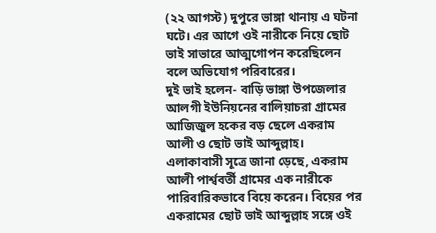(২২ আগস্ট) দুপুরে ভাঙ্গা থানায় এ ঘটনা ঘটে। এর আগে ওই নারীকে নিয়ে ছোট ভাই সাভারে আত্মগোপন করেছিলেন বলে অভিযোগ পরিবারের।
দুই ভাই হলেন- বাড়ি ভাঙ্গা উপজেলার আলগী ইউনিয়নের বালিয়াচরা গ্রামের আজিজুল হকের বড় ছেলে একরাম আলী ও ছোট ভাই আব্দুল্লাহ।
এলাকাবাসী সূত্রে জানা ড়েছে, একরাম আলী পার্শ্ববর্তী গ্রামের এক নারীকে পারিবারিকভাবে বিয়ে করেন। বিয়ের পর একরামের ছোট ভাই আব্দুল্লাহ সঙ্গে ওই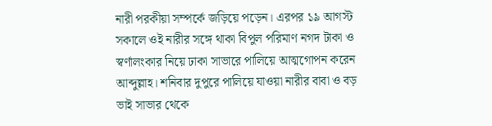নারী পরকীয়া সম্পর্কে জড়িয়ে পড়েন। এরপর ১৯ আগস্ট সকালে ওই নারীর সঙ্গে থাকা বিপুল পরিমাণ নগদ টাকা ও স্বর্ণালংকার নিয়ে ঢাকা সাভারে পালিয়ে আত্মগোপন করেন আব্দুল্লাহ। শনিবার দুপুরে পালিয়ে যাওয়া নারীর বাবা ও বড় ভাই সাভার থেকে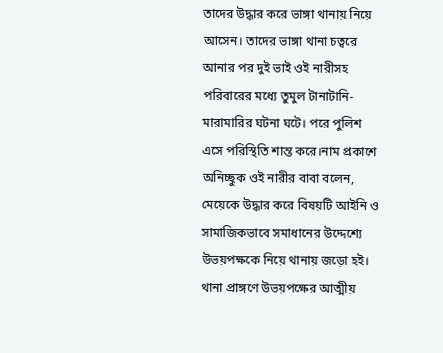তাদের উদ্ধার করে ভাঙ্গা থানায় নিয়ে আসেন। তাদের ভাঙ্গা থানা চত্বরে আনার পর দুই ভাই ওই নারীসহ পরিবারের মধ্যে তুমুল টানাটানি-মারামারির ঘটনা ঘটে। পরে পুলিশ এসে পরিস্থিতি শান্ত করে।নাম প্রকাশে অনিচ্ছুক ওই নারীর বাবা বলেন, মেয়েকে উদ্ধার করে বিষয়টি আইনি ও সামাজিকভাবে সমাধানের উদ্দেশ্যে উভয়পক্ষকে নিয়ে থানায় জড়ো হই। থানা প্রাঙ্গণে উভয়পক্ষের আত্মীয়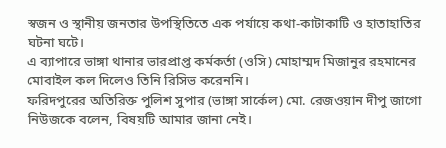স্বজন ও স্থানীয় জনতার উপস্থিতিতে এক পর্যায়ে কথা-কাটাকাটি ও হাতাহাতির ঘটনা ঘটে।
এ ব্যাপারে ভাঙ্গা থানার ভারপ্রাপ্ত কর্মকর্তা (ওসি) মোহাম্মদ মিজানুর রহমানের মোবাইল কল দিলেও তিনি রিসিভ করেননি।
ফরিদপুরের অতিরিক্ত পুলিশ সুপার (ভাঙ্গা সার্কেল) মো. রেজওয়ান দীপু জাগো নিউজকে বলেন, বিষয়টি আমার জানা নেই।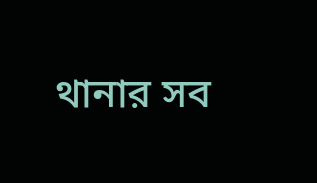থানার সব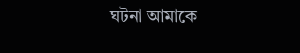ঘটনা আমাকে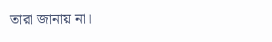তারা জানায় না।